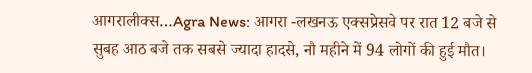आगरालीक्स…Agra News: आगरा -लखनऊ एक्सप्रेसवे पर रात 12 बजे से सुबह आठ बजे तक सबसे ज्यादा हादसे, नौ महीने में 94 लोगों की हुई मौत।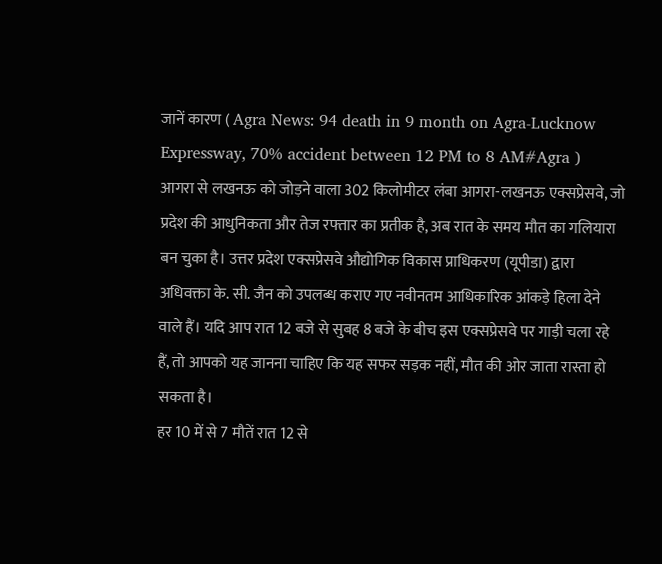जानें कारण ( Agra News: 94 death in 9 month on Agra-Lucknow Expressway, 70% accident between 12 PM to 8 AM#Agra )
आगरा से लखनऊ को जोड़ने वाला 302 किलोमीटर लंबा आगरा-लखनऊ एक्सप्रेसवे, जो प्रदेश की आधुनिकता और तेज रफ्तार का प्रतीक है, अब रात के समय मौत का गलियारा बन चुका है। उत्तर प्रदेश एक्सप्रेसवे औद्योगिक विकास प्राधिकरण (यूपीडा) द्वारा अधिवक्ता के. सी. जैन को उपलब्ध कराए गए नवीनतम आधिकारिक आंकड़े हिला देने वाले हैं। यदि आप रात 12 बजे से सुबह 8 बजे के बीच इस एक्सप्रेसवे पर गाड़ी चला रहे हैं, तो आपको यह जानना चाहिए कि यह सफर सड़क नहीं, मौत की ओर जाता रास्ता हो सकता है।
हर 10 में से 7 मौतें रात 12 से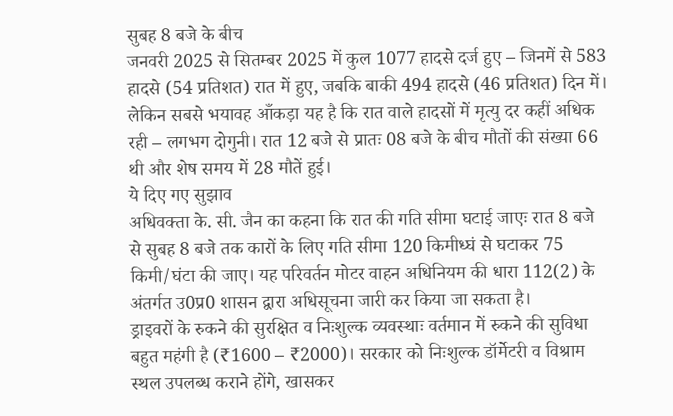सुबह 8 बजे के बीच
जनवरी 2025 से सितम्बर 2025 में कुल 1077 हादसे दर्ज हुए – जिनमें से 583 हादसे (54 प्रतिशत) रात में हुए, जबकि बाकी 494 हादसे (46 प्रतिशत) दिन में। लेकिन सबसे भयावह आँकड़ा यह है कि रात वाले हादसों में मृत्यु दर कहीं अधिक रही – लगभग दोगुनी। रात 12 बजे से प्रातः 08 बजे के बीच मौतों की संख्या 66 थी और शेष समय में 28 मौतें हुई।
ये दिए गए सुझाव
अधिवक्ता के. सी. जैन का कहना कि रात की गति सीमा घटाई जाएः रात 8 बजे से सुबह 8 बजे तक कारों के लिए गति सीमा 120 किमीध्घं से घटाकर 75 किमी/घंटा की जाए। यह परिवर्तन मोटर वाहन अधिनियम की धारा 112(2) के अंतर्गत उ0प्र0 शासन द्वारा अधिसूचना जारी कर किया जा सकता है।
ड्राइवरों के रुकने की सुरक्षित व निःशुल्क व्यवस्थाः वर्तमान में रुकने की सुविधा बहुत महंगी है (₹1600 – ₹2000)। सरकार को निःशुल्क डॉर्मेटरी व विश्राम स्थल उपलब्ध कराने होंगे, खासकर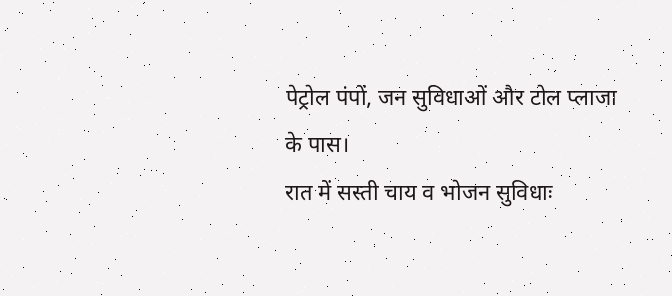पेट्रोल पंपों, जन सुविधाओं और टोल प्लाजा के पास।
रात में सस्ती चाय व भोजन सुविधाः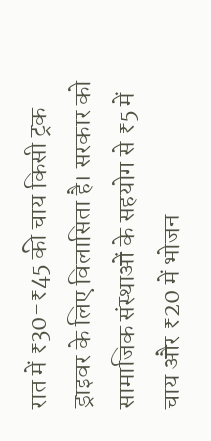रात में ₹30-₹45 की चाय किसी ट्रक ड्राइवर के लिए विलासिता है। सरकार को सामाजिक संस्थाओं के सहयोग से ₹5 में चाय और ₹20 में भोजन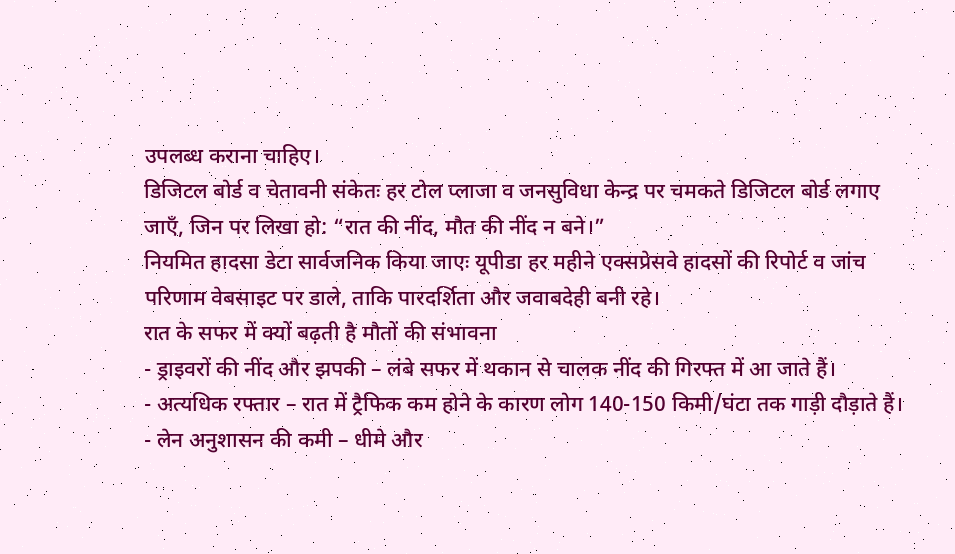उपलब्ध कराना चाहिए।
डिजिटल बोर्ड व चेतावनी संकेतः हर टोल प्लाजा व जनसुविधा केन्द्र पर चमकते डिजिटल बोर्ड लगाए जाएँ, जिन पर लिखा हो: “रात की नींद, मौत की नींद न बने।”
नियमित हादसा डेटा सार्वजनिक किया जाएः यूपीडा हर महीने एक्सप्रेसवे हादसों की रिपोर्ट व जांच परिणाम वेबसाइट पर डाले, ताकि पारदर्शिता और जवाबदेही बनी रहे।
रात के सफर में क्यों बढ़ती है मौतों की संभावना
- ड्राइवरों की नींद और झपकी – लंबे सफर में थकान से चालक नींद की गिरफ्त में आ जाते हैं।
- अत्यधिक रफ्तार – रात में ट्रैफिक कम होने के कारण लोग 140-150 किमी/घंटा तक गाड़ी दौड़ाते हैं।
- लेन अनुशासन की कमी – धीमे और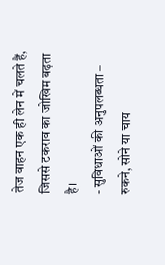तेज वाहन एक ही लेन में चलते हैं, जिससे टकराव का जोखिम बढ़ता है।
- सुविधाओं की अनुपलब्धता – रुकने, सोने या चाय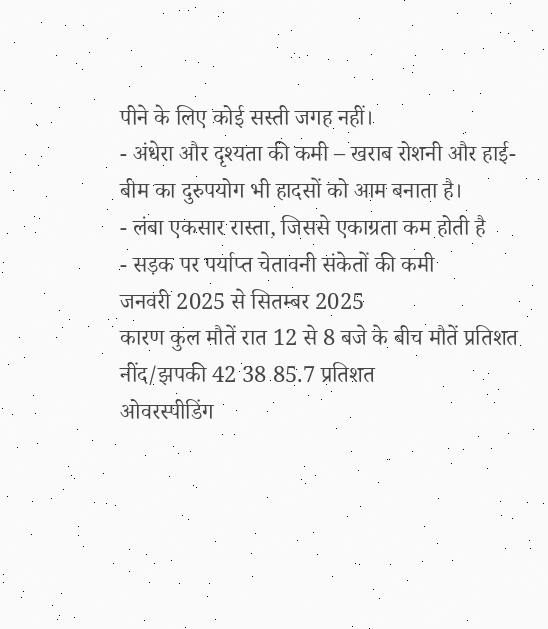पीने के लिए कोई सस्ती जगह नहीं।
- अंधेरा और दृश्यता की कमी – खराब रोशनी और हाई-बीम का दुरुपयोग भी हादसों को आम बनाता है।
- लंबा एकसार रास्ता, जिससे एकाग्रता कम होती है
- सड़क पर पर्याप्त चेतावनी संकेतों की कमी
जनवरी 2025 से सितम्बर 2025
कारण कुल मौतें रात 12 से 8 बजे के बीच मौतें प्रतिशत
नींद/झपकी 42 38 85.7 प्रतिशत
ओवरस्पीडिंग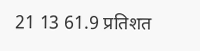21 13 61.9 प्रतिशत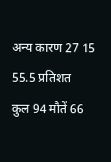अन्य कारण 27 15 55.5 प्रतिशत
कुल 94 मौतें 66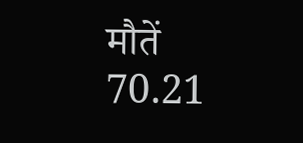मौतें 70.21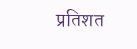प्रतिशत